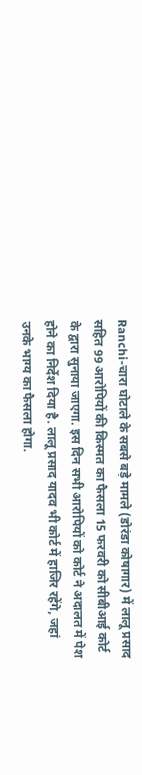Ranchi-चारा घोटाले के सबसे बड़े मामले (डोरंडा कोषागार) में लालू प्रसाद सहित 99 आरोपियों की किस्मत का फैसला 15 फरवरी को सीबीआई कोर्ट के द्वारा सुनाया जाएगा. इस दिन सभी आरोपियों को कोर्ट ने अदालत में पेश होने का निर्देश दिया है. लालू प्रसाद यादव भी कोर्ट में हाजिर रहेंगे, जहां उनके भाग्य का फैसला होगा.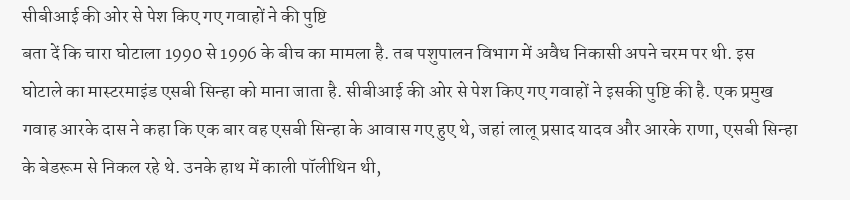सीबीआई की ओर से पेश किए गए गवाहों ने की पुष्टि
बता दें कि चारा घोटाला 1990 से 1996 के बीच का मामला है. तब पशुपालन विभाग में अवैध निकासी अपने चरम पर थी. इस घोटाले का मास्टरमाइंड एसबी सिन्हा को माना जाता है. सीबीआई की ओर से पेश किए गए गवाहों ने इसकी पुष्टि की है. एक प्रमुख गवाह आरके दास ने कहा कि एक बार वह एसबी सिन्हा के आवास गए हुए थे, जहां लालू प्रसाद यादव और आरके राणा, एसबी सिन्हा के बेडरूम से निकल रहे थे. उनके हाथ में काली पॉलीथिन थी,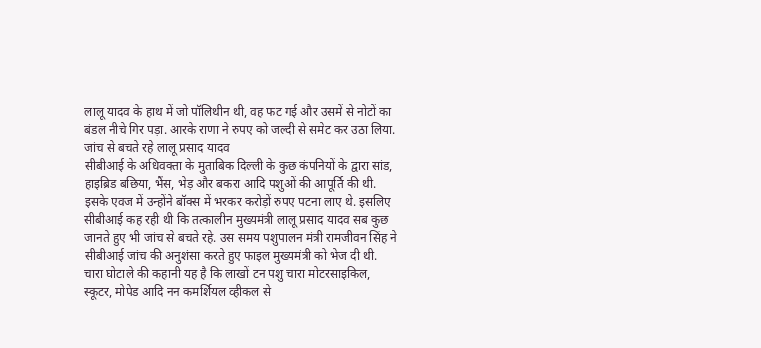लालू यादव के हाथ में जो पॉलिथीन थी, वह फट गई और उसमें से नोटों का बंडल नीचे गिर पड़ा. आरके राणा ने रुपए को जल्दी से समेट कर उठा लिया.
जांच से बचते रहे लालू प्रसाद यादव
सीबीआई के अधिवक्ता के मुताबिक दिल्ली के कुछ कंपनियों के द्वारा सांड, हाइब्रिड बछिया, भैंस, भेड़ और बकरा आदि पशुओं की आपूर्ति की थी. इसके एवज में उन्होंने बॉक्स में भरकर करोड़ों रुपए पटना लाए थे. इसलिए सीबीआई कह रही थी कि तत्कालीन मुख्यमंत्री लालू प्रसाद यादव सब कुछ जानते हुए भी जांच से बचते रहे. उस समय पशुपालन मंत्री रामजीवन सिंह ने सीबीआई जांच की अनुशंसा करते हुए फाइल मुख्यमंत्री को भेज दी थी.
चारा घोटाले की कहानी यह है कि लाखों टन पशु चारा मोटरसाइकिल, स्कूटर, मोपेड आदि नन कमर्शियल व्हीकल से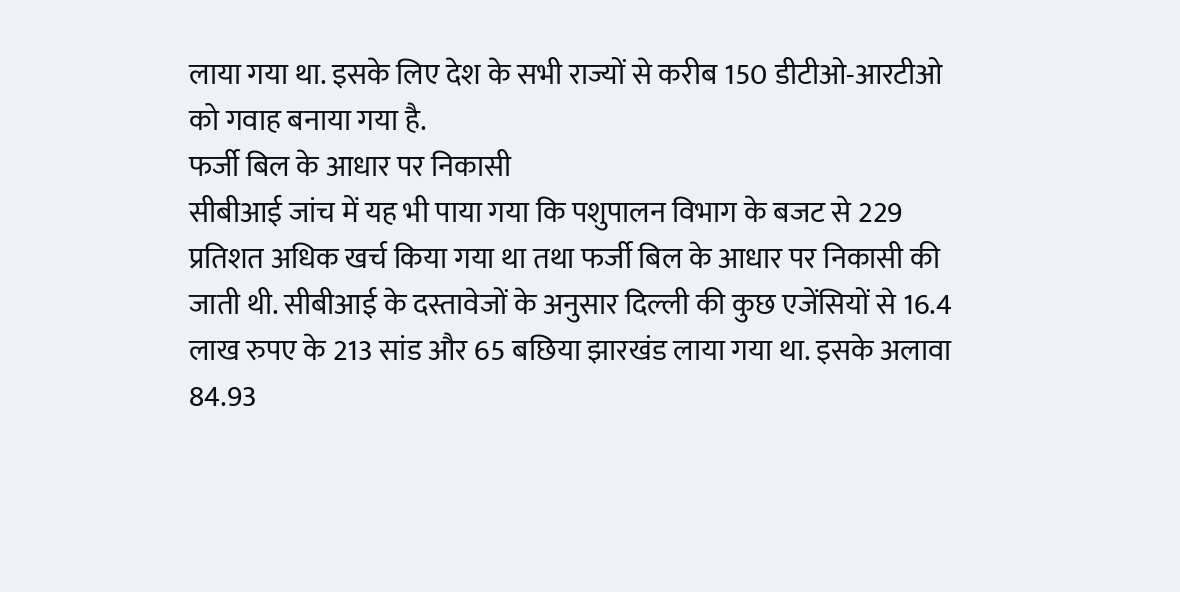लाया गया था. इसके लिए देश के सभी राज्यों से करीब 150 डीटीओ-आरटीओ को गवाह बनाया गया है.
फर्जी बिल के आधार पर निकासी
सीबीआई जांच में यह भी पाया गया कि पशुपालन विभाग के बजट से 229 प्रतिशत अधिक खर्च किया गया था तथा फर्जी बिल के आधार पर निकासी की जाती थी. सीबीआई के दस्तावेजों के अनुसार दिल्ली की कुछ एजेंसियों से 16.4 लाख रुपए के 213 सांड और 65 बछिया झारखंड लाया गया था. इसके अलावा 84.93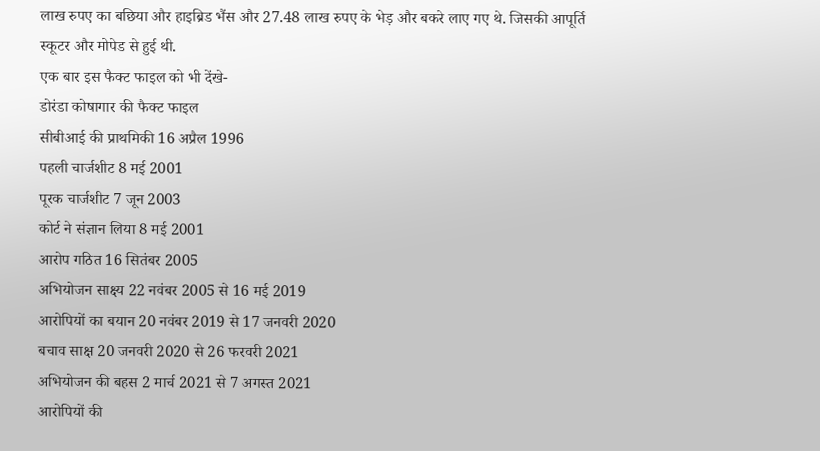लाख रुपए का बछिया और हाइब्रिड भैंस और 27.48 लाख रुपए के भेड़ और बकरे लाए गए थे. जिसकी आपूर्ति स्कूटर और मोपेड से हुई थी.
एक बार इस फैक्ट फाइल को भी देंखे-
डोरंडा कोषागार की फैक्ट फाइल
सीबीआई की प्राथमिकी 16 अप्रैल 1996
पहली चार्जशीट 8 मई 2001
पूरक चार्जशीट 7 जून 2003
कोर्ट ने संज्ञान लिया 8 मई 2001
आरोप गठित 16 सितंबर 2005
अभियोजन साक्ष्य 22 नवंबर 2005 से 16 मई 2019
आरोपियों का बयान 20 नवंबर 2019 से 17 जनवरी 2020
बचाव साक्ष 20 जनवरी 2020 से 26 फरवरी 2021
अभियोजन की बहस 2 मार्च 2021 से 7 अगस्त 2021
आरोपियों की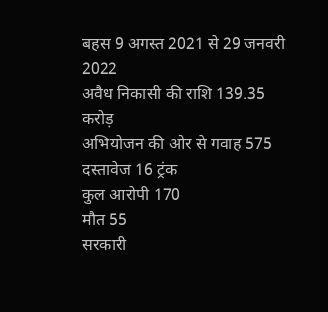बहस 9 अगस्त 2021 से 29 जनवरी 2022
अवैध निकासी की राशि 139.35 करोड़
अभियोजन की ओर से गवाह 575
दस्तावेज 16 ट्रंक
कुल आरोपी 170
मौत 55
सरकारी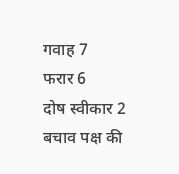गवाह 7
फरार 6
दोष स्वीकार 2
बचाव पक्ष की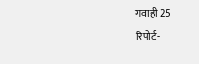गवाही 25
रिपोर्ट-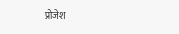प्रोजेश